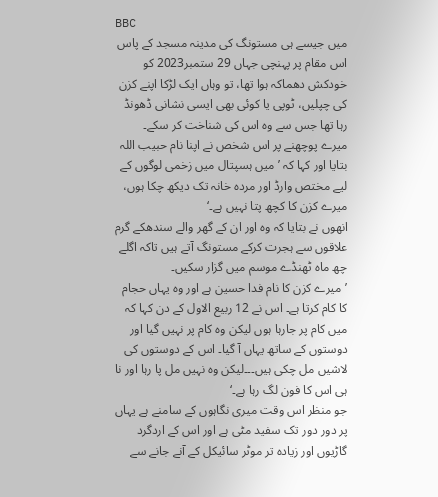BBC
میں جیسے ہی مستونگ کی مدینہ مسجد کے پاس اس مقام پر پہنچی جہاں 29 ستمبر2023 کو خودکش دھماکہ ہوا تھا، تو وہاں ایک لڑکا اپنے کزن کی چپلیں، ٹوپی یا کوئی بھی ایسی نشانی ڈھونڈ رہا تھا جس سے وہ اس کی شناخت کر سکے۔
میرے پوچھنے پر اس شخص نے اپنا نام حبیب اللہ بتایا اور کہا کہ ’میں ہسپتال میں زخمی لوگوں کے لیے مختص وارڈ اور مردہ خانہ تک دیکھ چکا ہوں، میرے کزن کا کچھ پتا نہیں ہے۔‘
انھوں نے بتایا کہ وہ اور ان کے گھر والے سندھکے گرم علاقوں سے ہجرت کرکے مستونگ آتے ہیں تاکہ اگلے چھ ماہ ٹھنڈے موسم میں گزار سکیں۔
’میرے کزن کا نام فدا حسین ہے اور وہ یہاں حجام کا کام کرتا ہے۔ اس نے 12 ربیع الاول کے دن کہا کہ میں کام پر جارہا ہوں لیکن وہ کام پر نہیں گیا اور دوستوں کے ساتھ یہاں آ گیا۔ اس کے دوستوں کی لاشیں مل چکی ہیں۔۔۔لیکن وہ نہیں مل پا رہا اور نا ہی اس کا فون لگ رہا ہے۔‘
جو منظر اس وقت میری نگاہوں کے سامنے ہے یہاں پر دور دور تک سفید مٹی ہے اور اس کے اردگرد گاڑیوں اور زیادہ تر موٹر سائیکل کے آنے جانے سے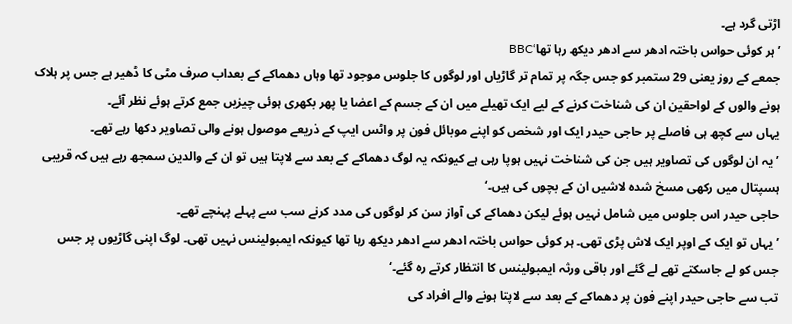اڑتی گرد ہے۔
’ہر کوئی حواس باختہ ادھر سے ادھر دیکھ رہا تھا‘BBC
جمعے کے روز یعنی 29 ستمبر کو جس جگہ پر تمام تر گاڑیاں اور لوگوں کا جلوس موجود تھا وہاں دھماکے کے بعداب صرف مٹی کا ڈھیر ہے جس پر ہلاک ہونے والوں کے لواحقین ان کی شناخت کرنے کے لیے ایک تھیلے میں ان کے جسم کے اعضا یا پھر بکھری ہوئی چیزیں جمع کرتے ہوئے نظر آئے۔
یہاں سے کچھ ہی فاصلے پر حاجی حیدر ایک اور شخص کو اپنے موبائل فون پر واٹس ایپ کے ذریعے موصول ہونے والی تصاویر دکھا رہے تھے۔
’یہ ان لوگوں کی تصاویر ہیں جن کی شناخت نہیں ہوپا رہی ہے کیونکہ یہ لوگ دھماکے کے بعد سے لاپتا ہیں تو ان کے والدین سمجھ رہے ہیں کہ قریبی ہسپتال میں رکھی مسخ شدہ لاشیں ان کے بچوں کی ہیں۔‘
حاجی حیدر اس جلوس میں شامل نہیں ہوئے لیکن دھماکے کی آواز سن کر لوگوں کی مدد کرنے سب سے پہلے پہنچے تھے۔
’یہاں تو ایک کے اوپر ایک لاش پڑی تھی۔ ہر کوئی حواس باختہ ادھر سے ادھر دیکھ رہا تھا کیونکہ ایمبولینس نہیں تھی۔ لوگ اپنی گاڑیوں پر جس جس کو لے جاسکتے تھے لے گئے اور باقی ورثہ ایمبولینس کا انتظار کرتے رہ گئے۔‘
تب سے حاجی حیدر اپنے فون پر دھماکے کے بعد سے لاپتا ہونے والے افراد کی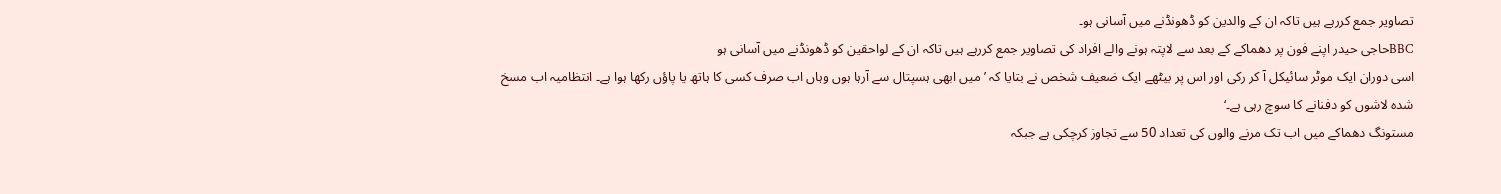تصاویر جمع کررہے ہیں تاکہ ان کے والدین کو ڈھونڈنے میں آسانی ہو۔
BBCحاجی حیدر اپنے فون پر دھماکے کے بعد سے لاپتہ ہونے والے افراد کی تصاویر جمع کررہے ہیں تاکہ ان کے لواحقین کو ڈھونڈنے میں آسانی ہو
اسی دوران ایک موٹر سائیکل آ کر رکی اور اس پر بیٹھے ایک ضعیف شخص نے بتایا کہ ’میں ابھی ہسپتال سے آرہا ہوں وہاں اب صرف کسی کا ہاتھ یا پاؤں رکھا ہوا ہے۔ انتظامیہ اب مسخ شدہ لاشوں کو دفنانے کا سوچ رہی ہے۔‘
مستونگ دھماکے میں اب تک مرنے والوں کی تعداد 50 سے تجاوز کرچکی ہے جبکہ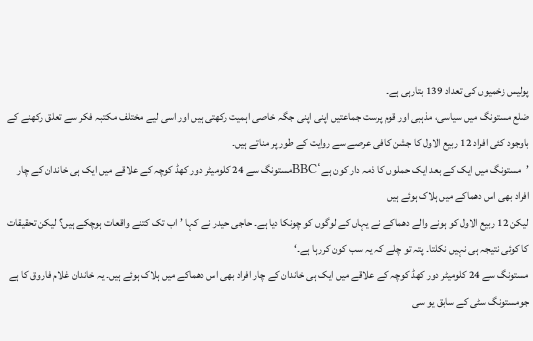پولیس زخمیوں کی تعداد 139 بتارہی ہے۔
ضلع مستونگ میں سیاسی، مذہبی اور قوم پرست جماعتیں اپنی اپنی جگہ خاصی اہمیت رکھتی ہیں اور اسی لیے مختلف مکتبہ فکر سے تعلق رکھنے کے باوجود کئی افراد 12 ربیع الاول کا جشن کافی عرصے سے روایت کے طور پر مناتے ہیں۔
’مستونگ میں ایک کے بعد ایک حملوں کا ذمہ دار کون ہے‘BBCمستونگ سے 24 کلومیٹر دور کھڈ کوچہ کے علاقے میں ایک ہی خاندان کے چار افراد بھی اس دھماکے میں ہلاک ہوئے ہیں
لیکن 12 ربیع الاول کو ہونے والے دھماکے نے یہاں کے لوگوں کو چونکا دیا ہے۔ حاجی حیدر نے کہا ’اب تک کتنے واقعات ہوچکے ہیں؟ لیکن تحقیقات کا کوئی نتیجہ ہی نہیں نکلتا۔ پتہ تو چلے کہ یہ سب کون کررہا ہے۔‘
مستونگ سے 24 کلومیٹر دور کھڈ کوچہ کے علاقے میں ایک ہی خاندان کے چار افراد بھی اس دھماکے میں ہلاک ہوئے ہیں۔ یہ خاندان غلام فاروق کا ہے جومستونگ سٹی کے سابق یو سی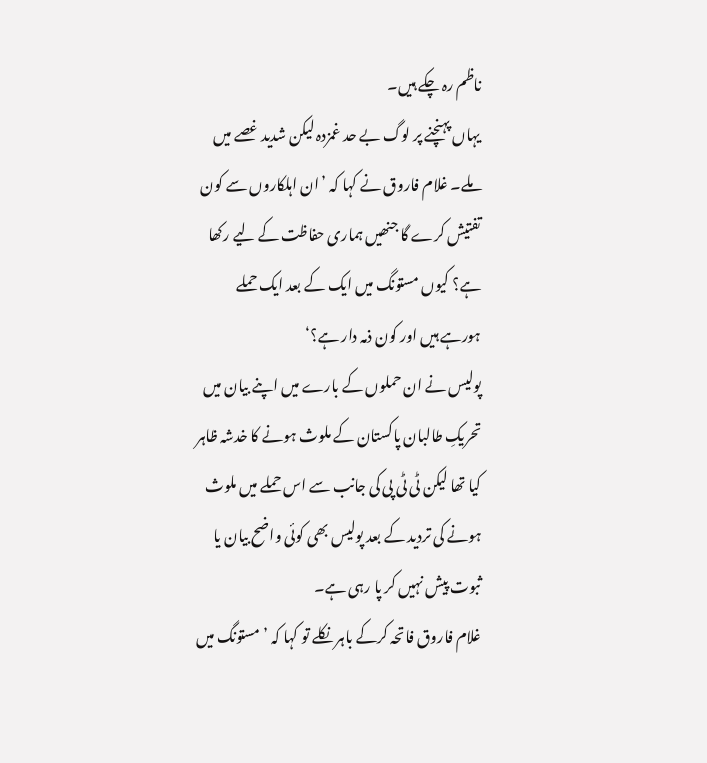ناظم رہ چکے ہیں۔
یہاں پہنچنے پر لوگ بے حد غمزدہ لیکن شدید غصے میں ملے۔ غلام فاروق نے کہا کہ ’ان اہلکاروں سے کون تفتیش کرے گا جنھیں ہماری حفاظت کے لیے رکھا ہے؟ کیوں مستونگ میں ایک کے بعد ایک حملے ہورہے ہیں اور کون ذمہ دار ہے؟‘
پولیس نے ان حملوں کے بارے میں اپنے بیان میں تحریکِ طالبان پاکستان کے ملوث ہونے کا خدشہ ظاہر کیا تھا لیکن ٹی ٹی پی کی جانب سے اس حملے میں ملوث ہونے کی تردید کے بعد پولیس بھی کوئی واضح بیان یا ثبوت پیش نہیں کر پا رہی ہے۔
غلام فاروق فاتحہ کرکے باہر نکلے تو کہا کہ ’مستونگ میں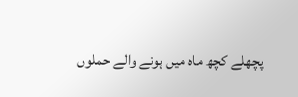پچھلے کچھ ماہ میں ہونے والے حملوں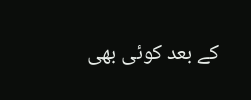کے بعد کوئی بھی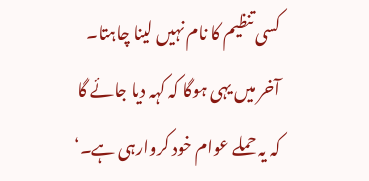کسی تنظیم کا نام نہیں لینا چاہتا۔ آخر میں یہی ہوگا کہ کہہ دیا جائے گا کہ یہ حملے عوام خود کروارہی ہے۔‘